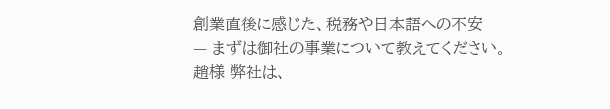創業直後に感じた、税務や日本語への不安
— まずは御社の事業について教えてください。
趙様 弊社は、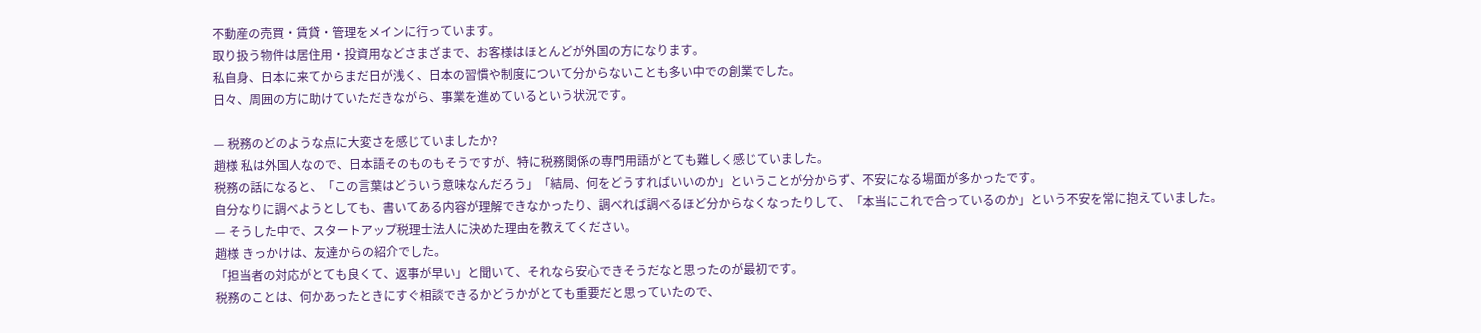不動産の売買・賃貸・管理をメインに行っています。
取り扱う物件は居住用・投資用などさまざまで、お客様はほとんどが外国の方になります。
私自身、日本に来てからまだ日が浅く、日本の習慣や制度について分からないことも多い中での創業でした。
日々、周囲の方に助けていただきながら、事業を進めているという状況です。

— 税務のどのような点に大変さを感じていましたか?
趙様 私は外国人なので、日本語そのものもそうですが、特に税務関係の専門用語がとても難しく感じていました。
税務の話になると、「この言葉はどういう意味なんだろう」「結局、何をどうすればいいのか」ということが分からず、不安になる場面が多かったです。
自分なりに調べようとしても、書いてある内容が理解できなかったり、調べれば調べるほど分からなくなったりして、「本当にこれで合っているのか」という不安を常に抱えていました。
— そうした中で、スタートアップ税理士法人に決めた理由を教えてください。
趙様 きっかけは、友達からの紹介でした。
「担当者の対応がとても良くて、返事が早い」と聞いて、それなら安心できそうだなと思ったのが最初です。
税務のことは、何かあったときにすぐ相談できるかどうかがとても重要だと思っていたので、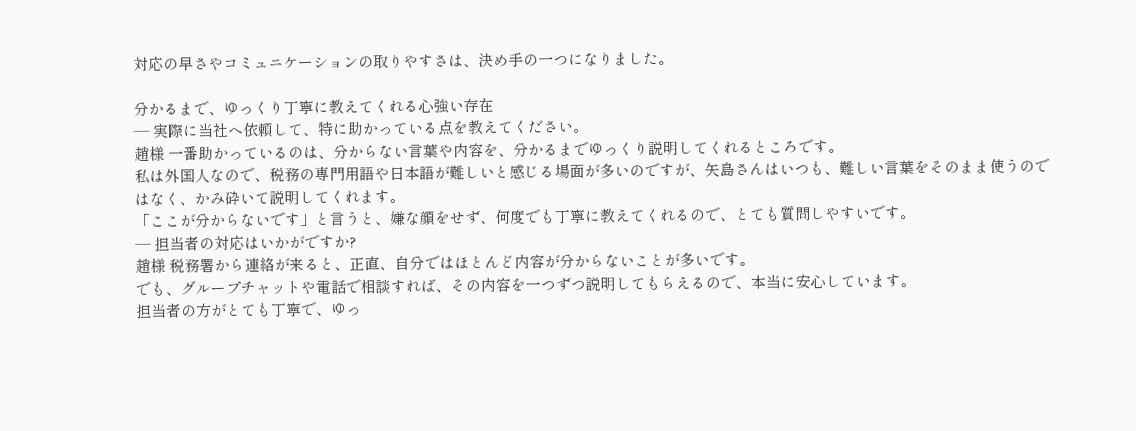対応の早さやコミュニケーションの取りやすさは、決め手の一つになりました。

分かるまで、ゆっくり丁寧に教えてくれる心強い存在
— 実際に当社へ依頼して、特に助かっている点を教えてください。
趙様 一番助かっているのは、分からない言葉や内容を、分かるまでゆっくり説明してくれるところです。
私は外国人なので、税務の専門用語や日本語が難しいと感じる場面が多いのですが、矢島さんはいつも、難しい言葉をそのまま使うのではなく、かみ砕いて説明してくれます。
「ここが分からないです」と言うと、嫌な顔をせず、何度でも丁寧に教えてくれるので、とても質問しやすいです。
— 担当者の対応はいかがですか?
趙様 税務署から連絡が来ると、正直、自分ではほとんど内容が分からないことが多いです。
でも、グループチャットや電話で相談すれば、その内容を一つずつ説明してもらえるので、本当に安心しています。
担当者の方がとても丁寧で、ゆっ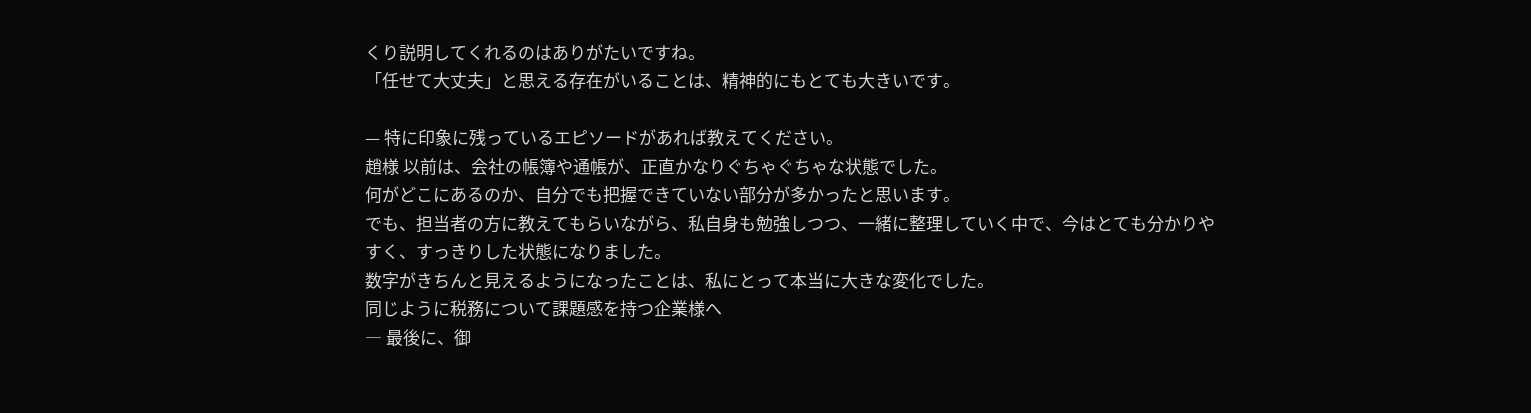くり説明してくれるのはありがたいですね。
「任せて大丈夫」と思える存在がいることは、精神的にもとても大きいです。

— 特に印象に残っているエピソードがあれば教えてください。
趙様 以前は、会社の帳簿や通帳が、正直かなりぐちゃぐちゃな状態でした。
何がどこにあるのか、自分でも把握できていない部分が多かったと思います。
でも、担当者の方に教えてもらいながら、私自身も勉強しつつ、一緒に整理していく中で、今はとても分かりやすく、すっきりした状態になりました。
数字がきちんと見えるようになったことは、私にとって本当に大きな変化でした。
同じように税務について課題感を持つ企業様へ
― 最後に、御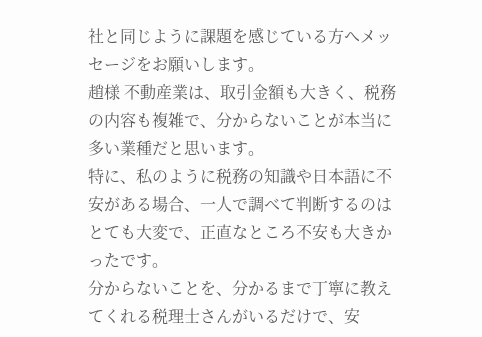社と同じように課題を感じている方へメッセージをお願いします。
趙様 不動産業は、取引金額も大きく、税務の内容も複雑で、分からないことが本当に多い業種だと思います。
特に、私のように税務の知識や日本語に不安がある場合、一人で調べて判断するのはとても大変で、正直なところ不安も大きかったです。
分からないことを、分かるまで丁寧に教えてくれる税理士さんがいるだけで、安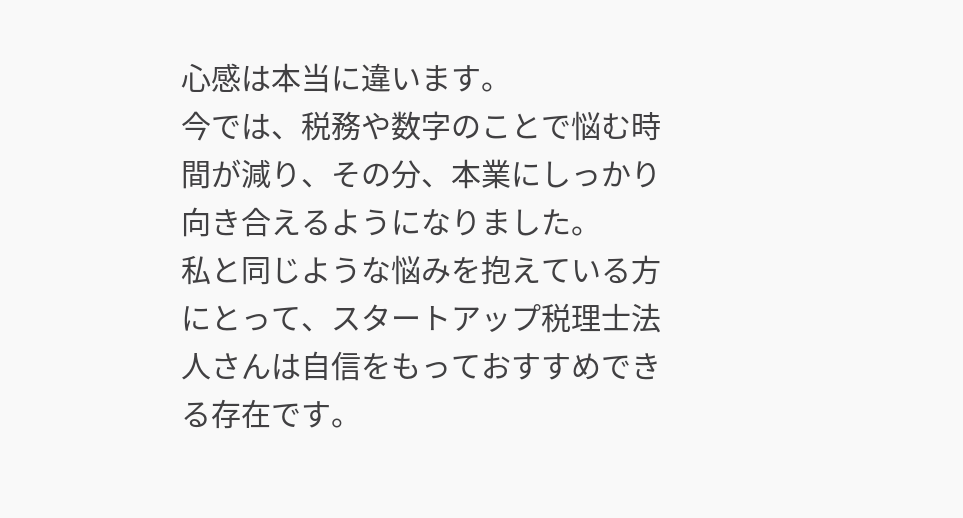心感は本当に違います。
今では、税務や数字のことで悩む時間が減り、その分、本業にしっかり向き合えるようになりました。
私と同じような悩みを抱えている方にとって、スタートアップ税理士法人さんは自信をもっておすすめできる存在です。